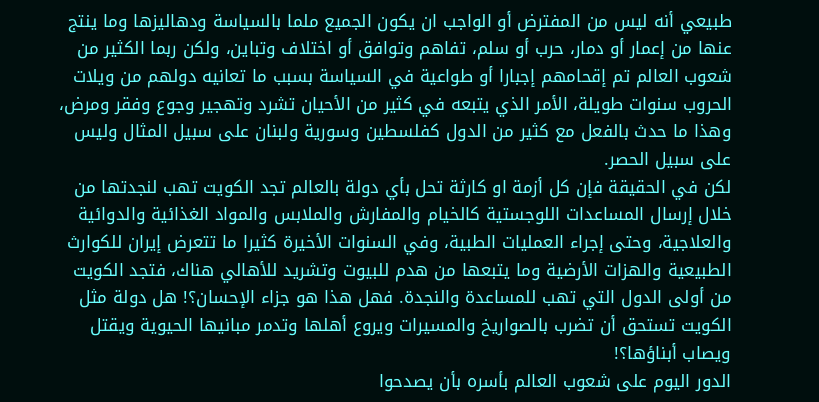طبيعي أنه ليس من المفترض أو الواجب ان يكون الجميع ملما بالسياسة ودهاليزها وما ينتج عنها من إعمار أو دمار، حرب أو سلم، تفاهم وتوافق أو اختلاف وتباين، ولكن ربما الكثير من شعوب العالم تم إقحامهم إجبارا أو طواعية في السياسة بسبب ما تعانيه دولهم من ويلات الحروب سنوات طويلة، الأمر الذي يتبعه في كثير من الأحيان تشرد وتهجير وجوع وفقر ومرض، وهذا ما حدث بالفعل مع كثير من الدول كفلسطين وسورية ولبنان على سبيل المثال وليس على سبيل الحصر.
لكن في الحقيقة فإن كل أزمة او كارثة تحل بأي دولة بالعالم تجد الكويت تهب لنجدتها من خلال إرسال المساعدات اللوجستية كالخيام والمفارش والملابس والمواد الغذائية والدوائية والعلاجية، وحتى إجراء العمليات الطبية، وفي السنوات الأخيرة كثيرا ما تتعرض إيران للكوارث الطبيعية والهزات الأرضية وما يتبعها من هدم للبيوت وتشريد للأهالي هناك، فتجد الكويت من أولى الدول التي تهب للمساعدة والنجدة. فهل هذا هو جزاء الإحسان؟! هل دولة مثل الكويت تستحق أن تضرب بالصواريخ والمسيرات ويروع أهلها وتدمر مبانيها الحيوية ويقتل ويصاب أبناؤها؟!
الدور اليوم على شعوب العالم بأسره بأن يصدحوا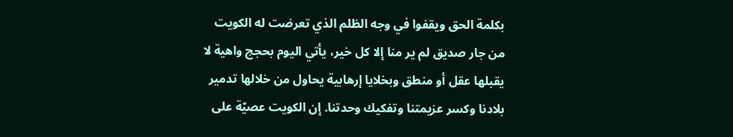بكلمة الحق ويقفوا في وجه الظلم الذي تعرضت له الكويت من جار صديق لم ير منا إلا كل خير، يأتي اليوم بحجج واهية لا يقبلها عقل أو منطق وبخلايا إرهابية يحاول من خلالها تدمير بلادنا وكسر عزيمتنا وتفكيك وحدتنا. إن الكويت عصيّة على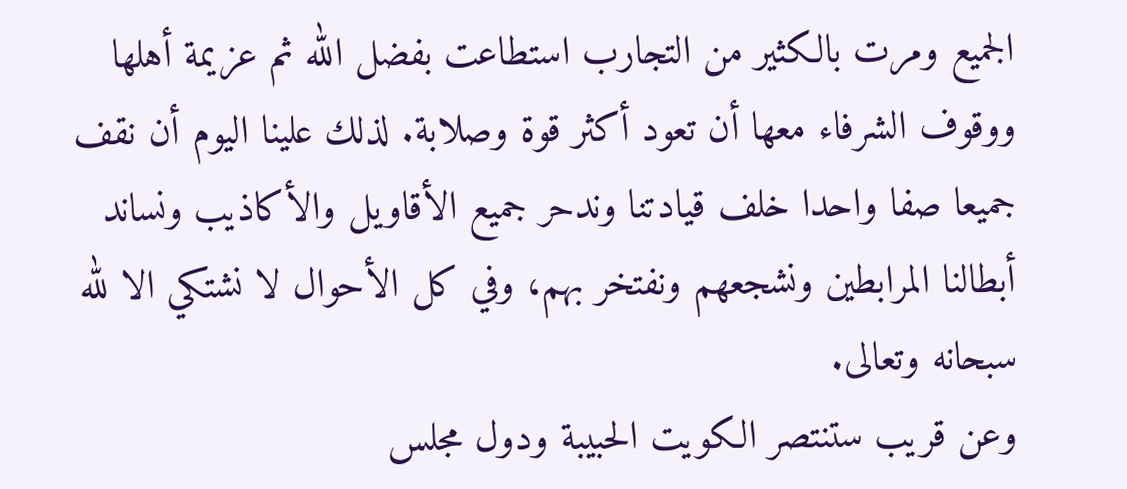الجميع ومرت بالكثير من التجارب استطاعت بفضل الله ثم عزيمة أهلها ووقوف الشرفاء معها أن تعود أكثر قوة وصلابة. لذلك علينا اليوم أن نقف جميعا صفا واحدا خلف قيادتنا وندحر جميع الأقاويل والأكاذيب ونساند أبطالنا المرابطين ونشجعهم ونفتخر بهم، وفي كل الأحوال لا نشتكي الا لله سبحانه وتعالى.
وعن قريب ستنتصر الكويت الحبيبة ودول مجلس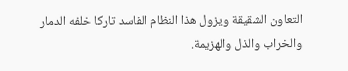التعاون الشقيقة ويزول هذا النظام الفاسد تاركا خلفه الدمار والخراب والذل والهزيمة.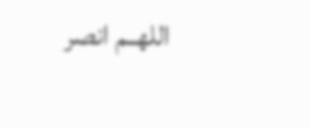اللهــم انصر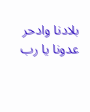بلادنا وادحر عدونا يا رب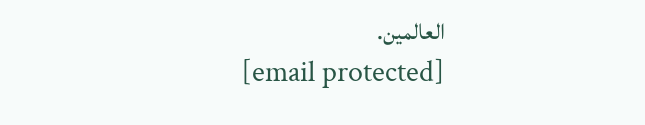العالمين.
[email protected]